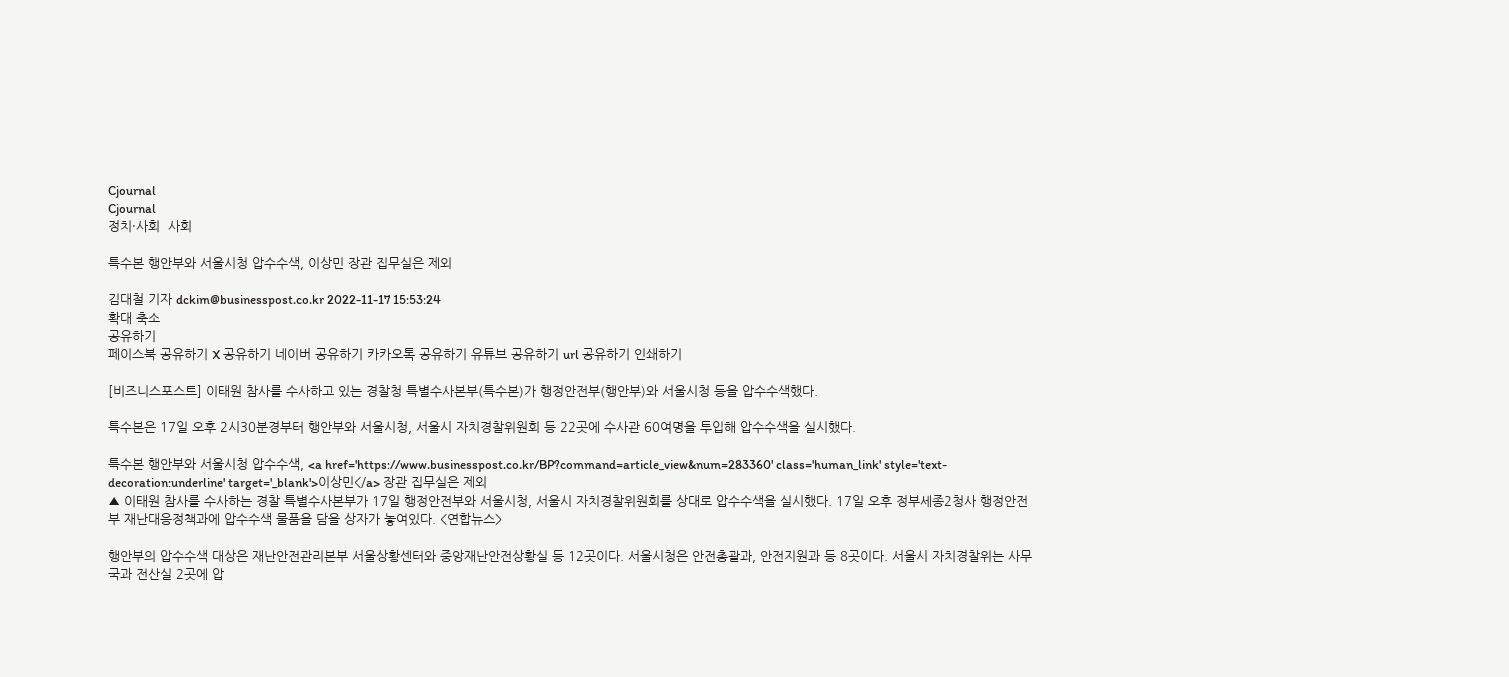Cjournal
Cjournal
정치·사회  사회

특수본 행안부와 서울시청 압수수색, 이상민 장관 집무실은 제외

김대철 기자 dckim@businesspost.co.kr 2022-11-17 15:53:24
확대 축소
공유하기
페이스북 공유하기 X 공유하기 네이버 공유하기 카카오톡 공유하기 유튜브 공유하기 url 공유하기 인쇄하기

[비즈니스포스트] 이태원 참사를 수사하고 있는 경찰청 특별수사본부(특수본)가 행정안전부(행안부)와 서울시청 등을 압수수색했다.

특수본은 17일 오후 2시30분경부터 행안부와 서울시청, 서울시 자치경찰위원회 등 22곳에 수사관 60여명을 투입해 압수수색을 실시했다.

특수본 행안부와 서울시청 압수수색, <a href='https://www.businesspost.co.kr/BP?command=article_view&num=283360' class='human_link' style='text-decoration:underline' target='_blank'>이상민</a> 장관 집무실은 제외
▲ 이태원 참사를 수사하는 경찰 특별수사본부가 17일 행정안전부와 서울시청, 서울시 자치경찰위원회를 상대로 압수수색을 실시했다. 17일 오후 정부세종2청사 행정안전부 재난대응정책과에 압수수색 물품을 담을 상자가 놓여있다. <연합뉴스>

행안부의 압수수색 대상은 재난안전관리본부 서울상황센터와 중앙재난안전상황실 등 12곳이다. 서울시청은 안전총괄과, 안전지원과 등 8곳이다. 서울시 자치경찰위는 사무국과 전산실 2곳에 압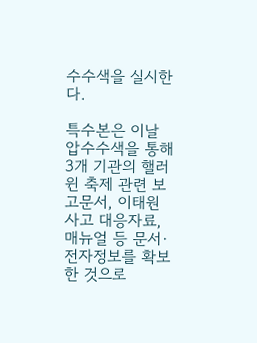수수색을 실시한다.

특수본은 이날 압수수색을 통해 3개 기관의 핼러윈 축제 관련 보고문서, 이태원 사고 대응자료, 매뉴얼 등 문서·전자정보를 확보한 것으로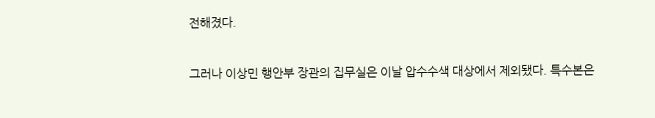전해졌다.

그러나 이상민 행안부 장관의 집무실은 이날 압수수색 대상에서 제외됐다. 특수본은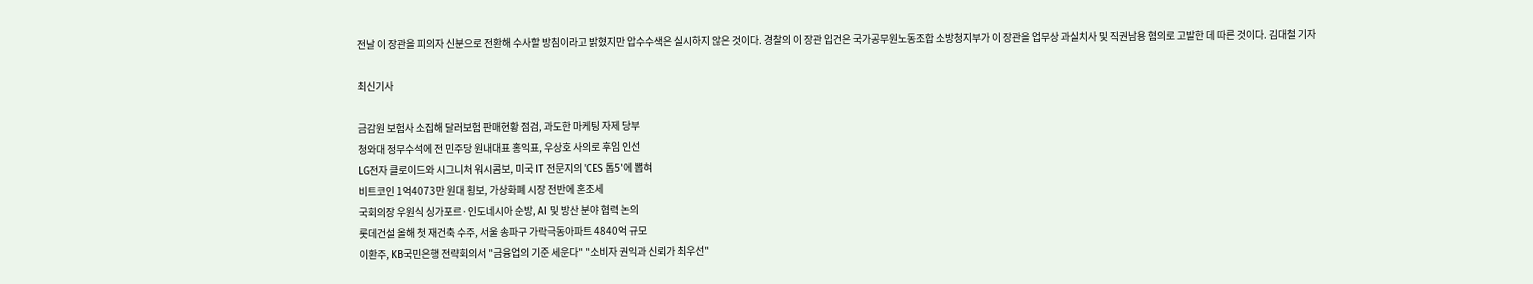전날 이 장관을 피의자 신분으로 전환해 수사할 방침이라고 밝혔지만 압수수색은 실시하지 않은 것이다. 경찰의 이 장관 입건은 국가공무원노동조합 소방청지부가 이 장관을 업무상 과실치사 및 직권남용 혐의로 고발한 데 따른 것이다. 김대철 기자

최신기사

금감원 보험사 소집해 달러보험 판매현황 점검, 과도한 마케팅 자제 당부
청와대 정무수석에 전 민주당 원내대표 홍익표, 우상호 사의로 후임 인선
LG전자 클로이드와 시그니처 워시콤보, 미국 IT 전문지의 'CES 톱5'에 뽑혀
비트코인 1억4073만 원대 횡보, 가상화폐 시장 전반에 혼조세
국회의장 우원식 싱가포르·인도네시아 순방, AI 및 방산 분야 협력 논의
롯데건설 올해 첫 재건축 수주, 서울 송파구 가락극동아파트 4840억 규모
이환주, KB국민은행 전략회의서 "금융업의 기준 세운다" "소비자 권익과 신뢰가 최우선"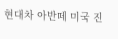현대차 아반떼 미국 진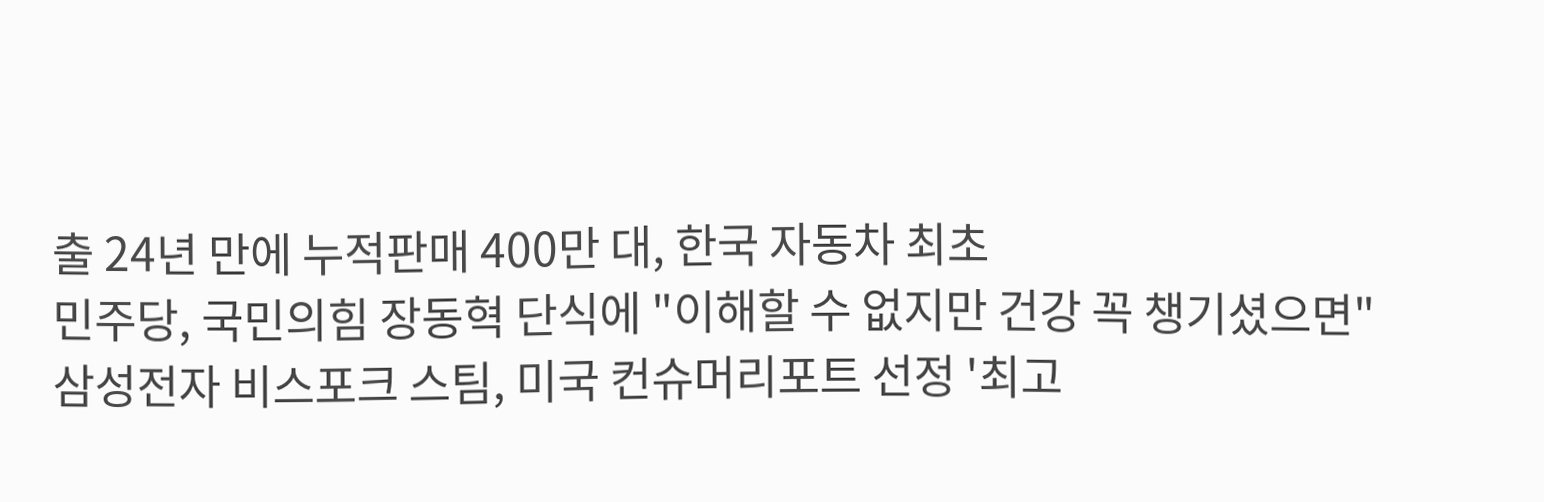출 24년 만에 누적판매 400만 대, 한국 자동차 최초
민주당, 국민의힘 장동혁 단식에 "이해할 수 없지만 건강 꼭 챙기셨으면"
삼성전자 비스포크 스팀, 미국 컨슈머리포트 선정 '최고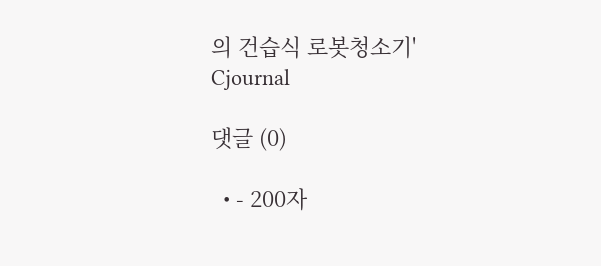의 건습식 로봇청소기'
Cjournal

댓글 (0)

  • - 200자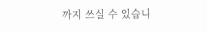까지 쓰실 수 있습니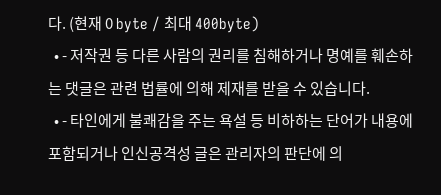다. (현재 0 byte / 최대 400byte)
  • - 저작권 등 다른 사람의 권리를 침해하거나 명예를 훼손하는 댓글은 관련 법률에 의해 제재를 받을 수 있습니다.
  • - 타인에게 불쾌감을 주는 욕설 등 비하하는 단어가 내용에 포함되거나 인신공격성 글은 관리자의 판단에 의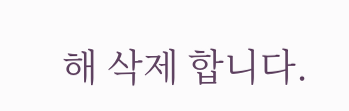해 삭제 합니다.